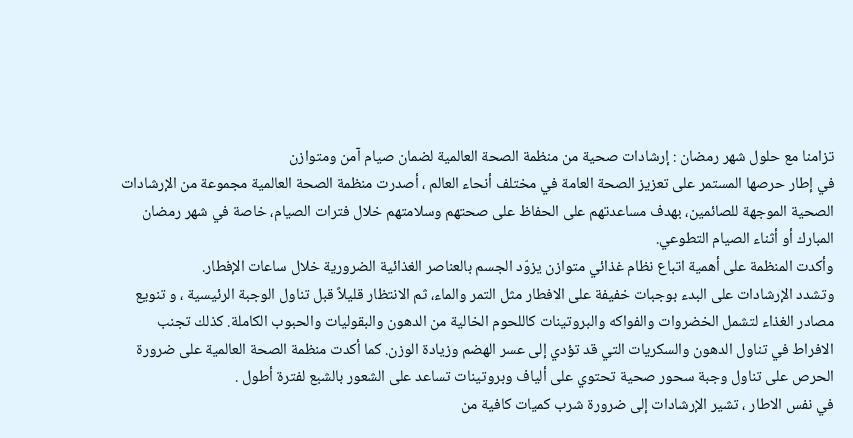تزامنا مع حلول شهر رمضان : إرشادات صحية من منظمة الصحة العالمية لضمان صيام آمن ومتوازن
في إطار حرصها المستمر على تعزيز الصحة العامة في مختلف أنحاء العالم ، أصدرت منظمة الصحة العالمية مجموعة من الإرشادات الصحية الموجهة للصائمين، بهدف مساعدتهم على الحفاظ على صحتهم وسلامتهم خلال فترات الصيام، خاصة في شهر رمضان المبارك أو أثناء الصيام التطوعي.
وأكدت المنظمة على أهمية اتباع نظام غذائي متوازن يزوّد الجسم بالعناصر الغذائية الضرورية خلال ساعات الإفطار.
وتشدد الإرشادات على البدء بوجبات خفيفة على الافطار مثل التمر والماء، ثم الانتظار قليلاً قبل تناول الوجبة الرئيسية ، و تنويع مصادر الغذاء لتشمل الخضروات والفواكه والبروتينات كاللحوم الخالية من الدهون والبقوليات والحبوب الكاملة. كذلك تجنب الافراط في تناول الدهون والسكريات التي قد تؤدي إلى عسر الهضم وزيادة الوزن. كما أكدت منظمة الصحة العالمية على ضرورة الحرص على تناول وجبة سحور صحية تحتوي على ألياف وبروتينات تساعد على الشعور بالشبع لفترة أطول .
في نفس الاطار ، تشير الإرشادات إلى ضرورة شرب كميات كافية من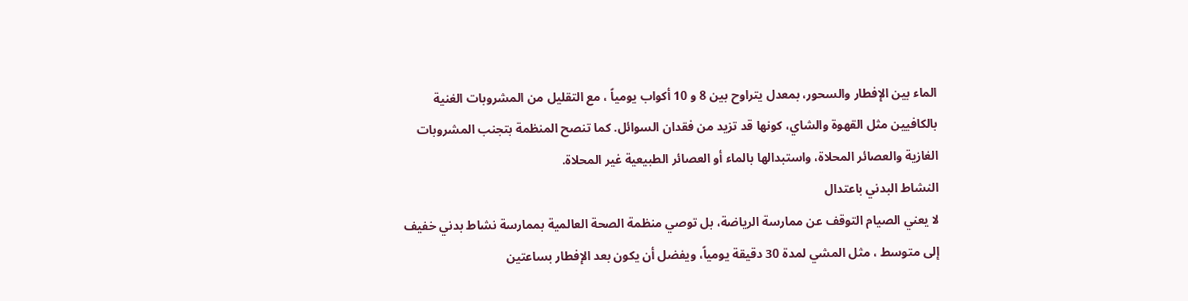الماء بين الإفطار والسحور، بمعدل يتراوح بين 8 و 10 أكواب يومياً ، مع التقليل من المشروبات الغنية بالكافيين مثل القهوة والشاي، كونها قد تزيد من فقدان السوائل. كما تنصح المنظمة بتجنب المشروبات الغازية والعصائر المحلاة، واستبدالها بالماء أو العصائر الطبيعية غير المحلاة.
النشاط البدني باعتدال
لا يعني الصيام التوقف عن ممارسة الرياضة، بل توصي منظمة الصحة العالمية بممارسة نشاط بدني خفيف إلى متوسط ، مثل المشي لمدة 30 دقيقة يومياً، ويفضل أن يكون بعد الإفطار بساعتين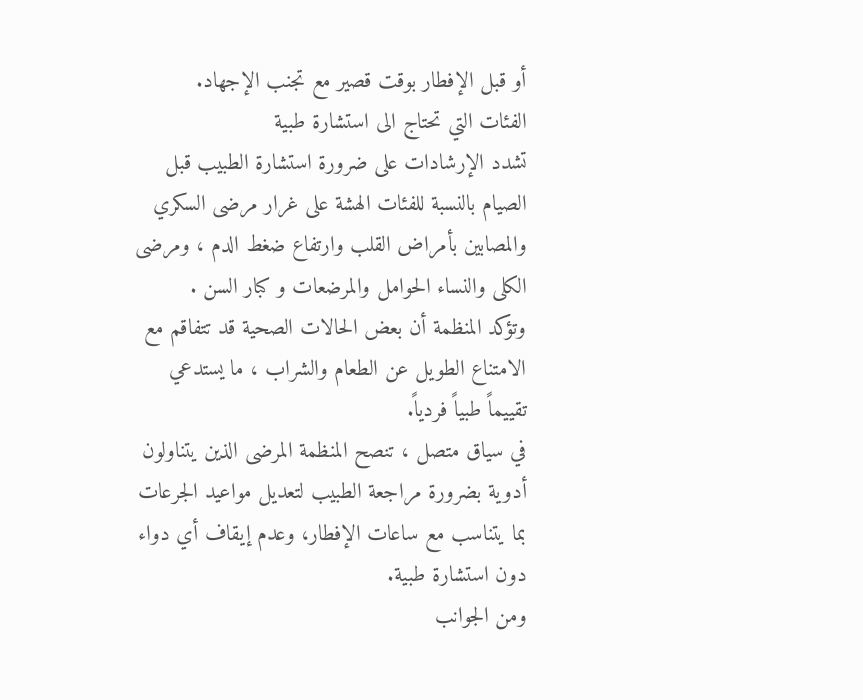أو قبل الإفطار بوقت قصير مع تجنب الإجهاد.
الفئات التي تحتاج الى استشارة طبية
تشدد الإرشادات على ضرورة استشارة الطبيب قبل الصيام بالنسبة للفئات الهشة على غرار مرضى السكري والمصابين بأمراض القلب وارتفاع ضغط الدم ، ومرضى الكلى والنساء الحوامل والمرضعات و كبار السن .
وتؤكد المنظمة أن بعض الحالات الصحية قد تتفاقم مع الامتناع الطويل عن الطعام والشراب ، ما يستدعي تقييماً طبياً فردياً.
في سياق متصل ، تنصح المنظمة المرضى الذين يتناولون أدوية بضرورة مراجعة الطبيب لتعديل مواعيد الجرعات بما يتناسب مع ساعات الإفطار، وعدم إيقاف أي دواء دون استشارة طبية.
ومن الجوانب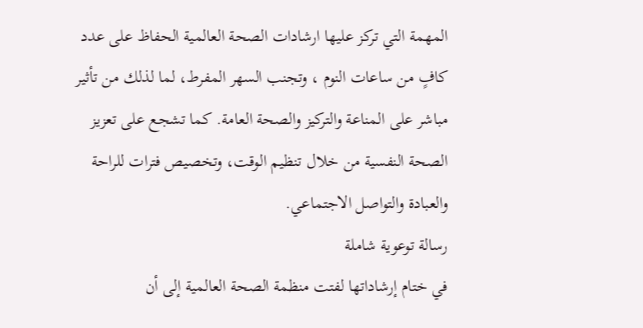المهمة التي تركز عليها ارشادات الصحة العالمية الحفاظ على عدد كافٍ من ساعات النوم ، وتجنب السهر المفرط، لما لذلك من تأثير مباشر على المناعة والتركيز والصحة العامة. كما تشجع على تعزيز الصحة النفسية من خلال تنظيم الوقت، وتخصيص فترات للراحة والعبادة والتواصل الاجتماعي.
رسالة توعوية شاملة
في ختام إرشاداتها لفتت منظمة الصحة العالمية إلى أن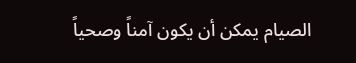الصيام يمكن أن يكون آمناً وصحياً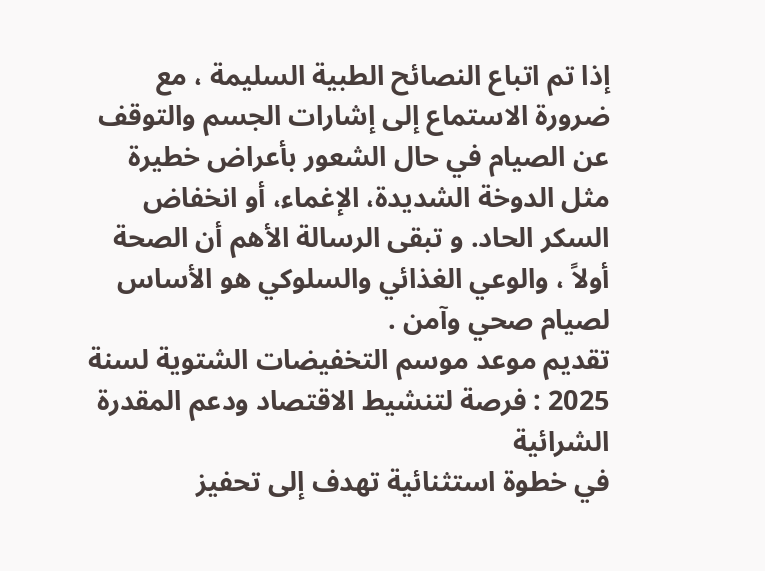إذا تم اتباع النصائح الطبية السليمة ، مع ضرورة الاستماع إلى إشارات الجسم والتوقف عن الصيام في حال الشعور بأعراض خطيرة مثل الدوخة الشديدة، الإغماء، أو انخفاض السكر الحاد. و تبقى الرسالة الأهم أن الصحة أولاً ، والوعي الغذائي والسلوكي هو الأساس لصيام صحي وآمن .
تقديم موعد موسم التخفيضات الشتوية لسنة 2025 : فرصة لتنشيط الاقتصاد ودعم المقدرة الشرائية
في خطوة استثنائية تهدف إلى تحفيز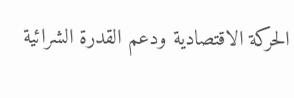الحركة الاقتصادية ودعم القدرة الشرائية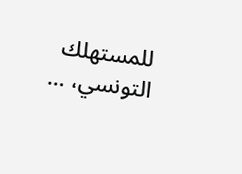للمستهلك التونسي، …